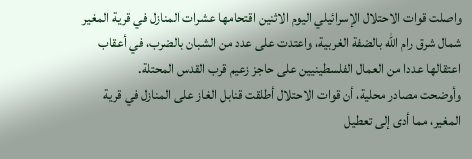واصلت قوات الاحتلال الإسرائيلي اليوم الاثنين اقتحامها عشرات المنازل في قرية المغير شمال شرق رام الله بالضفة الغربية، واعتدت على عدد من الشبان بالضرب، في أعقاب اعتقالها عددا من العمال الفلسطينيين على حاجز زعيم قرب القدس المحتلة.
وأوضحت مصادر محلية، أن قوات الاحتلال أطلقت قنابل الغاز على المنازل في قرية المغير، مما أدى إلى تعطيل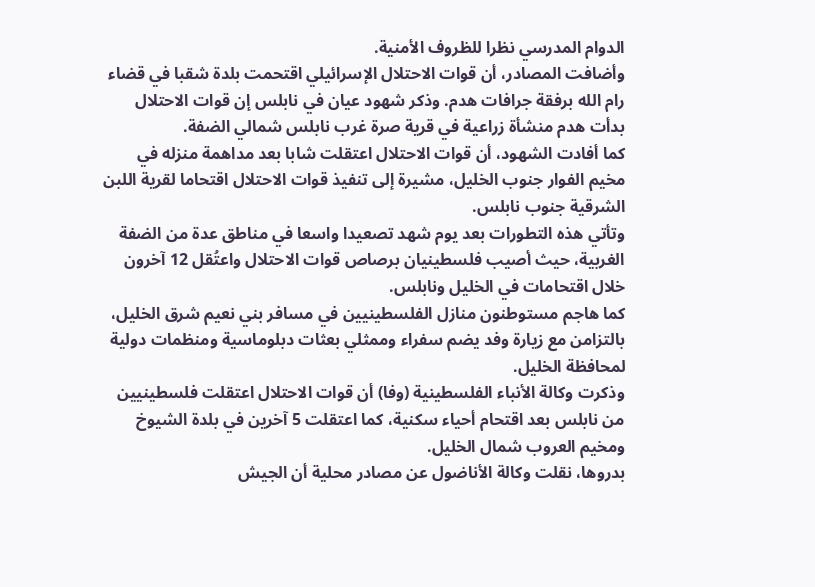الدوام المدرسي نظرا للظروف الأمنية.
وأضافت المصادر، أن قوات الاحتلال الإسرائيلي اقتحمت بلدة شقبا في قضاء رام الله برفقة جرافات هدم. وذكر شهود عيان في نابلس إن قوات الاحتلال بدأت هدم منشأة زراعية في قرية صرة غرب نابلس شمالي الضفة.
كما أفادت الشهود، أن قوات الاحتلال اعتقلت شابا بعد مداهمة منزله في مخيم الفوار جنوب الخليل، مشيرة إلى تنفيذ قوات الاحتلال اقتحاما لقرية اللبن الشرقية جنوب نابلس.
وتأتي هذه التطورات بعد يوم شهد تصعيدا واسعا في مناطق عدة من الضفة الغربية، حيث أصيب فلسطينيان برصاص قوات الاحتلال واعتُقل 12 آخرون خلال اقتحامات في الخليل ونابلس.
كما هاجم مستوطنون منازل الفلسطينيين في مسافر بني نعيم شرق الخليل، بالتزامن مع زيارة وفد يضم سفراء وممثلي بعثات دبلوماسية ومنظمات دولية لمحافظة الخليل.
وذكرت وكالة الأنباء الفلسطينية (وفا) أن قوات الاحتلال اعتقلت فلسطينيين من نابلس بعد اقتحام أحياء سكنية، كما اعتقلت 5 آخرين في بلدة الشيوخ ومخيم العروب شمال الخليل.
بدروها، نقلت وكالة الأناضول عن مصادر محلية أن الجيش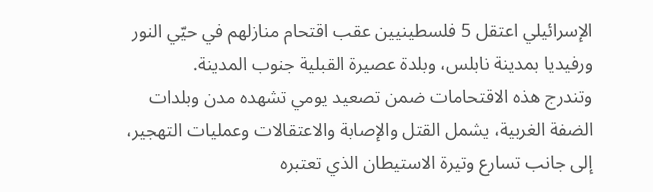الإسرائيلي اعتقل 5 فلسطينيين عقب اقتحام منازلهم في حيّي النور ورفيديا بمدينة نابلس، وبلدة عصيرة القبلية جنوب المدينة.
وتندرج هذه الاقتحامات ضمن تصعيد يومي تشهده مدن وبلدات الضفة الغربية، يشمل القتل والإصابة والاعتقالات وعمليات التهجير، إلى جانب تسارع وتيرة الاستيطان الذي تعتبره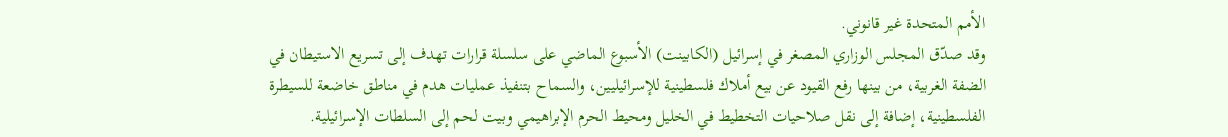الأمم المتحدة غير قانوني.
وقد صدّق المجلس الوزاري المصغر في إسرائيل (الكابينت) الأسبوع الماضي على سلسلة قرارات تهدف إلى تسريع الاستيطان في الضفة الغربية، من بينها رفع القيود عن بيع أملاك فلسطينية للإسرائيليين، والسماح بتنفيذ عمليات هدم في مناطق خاضعة للسيطرة الفلسطينية، إضافة إلى نقل صلاحيات التخطيط في الخليل ومحيط الحرم الإبراهيمي وبيت لحم إلى السلطات الإسرائيلية.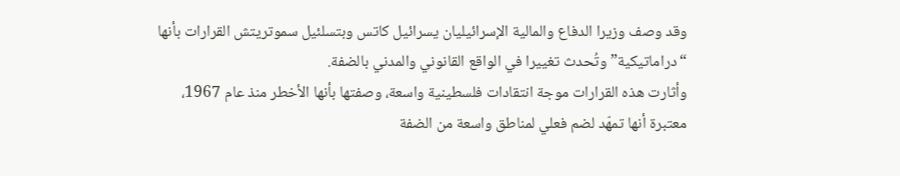وقد وصف وزيرا الدفاع والمالية الإسرائيليان يسرائيل كاتس وبتسلئيل سموتريتش القرارات بأنها “دراماتيكية” وتُحدث تغييرا في الواقع القانوني والمدني بالضفة.
وأثارت هذه القرارات موجة انتقادات فلسطينية واسعة، وصفتها بأنها الأخطر منذ عام 1967، معتبرة أنها تمهّد لضم فعلي لمناطق واسعة من الضفة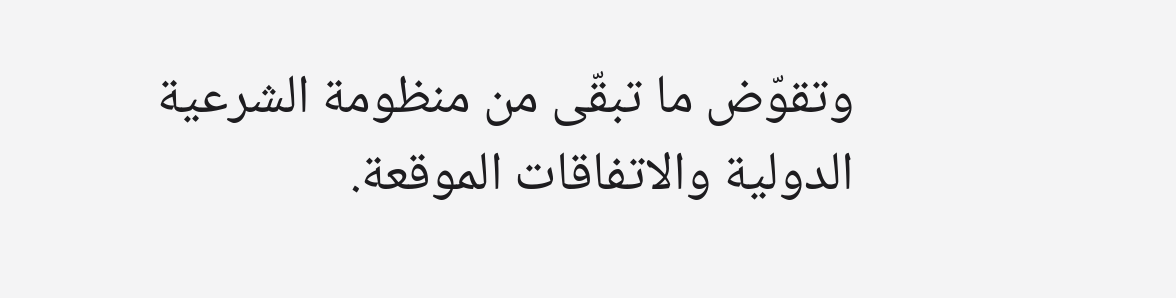وتقوّض ما تبقّى من منظومة الشرعية الدولية والاتفاقات الموقعة.